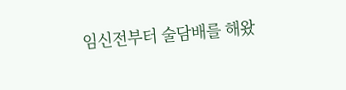임신전부터 술담배를 해왔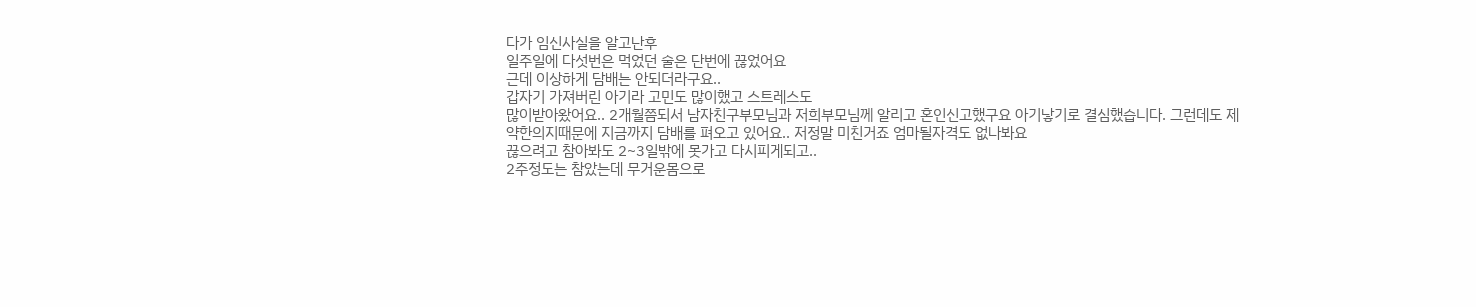다가 임신사실을 알고난후
일주일에 다섯번은 먹었던 술은 단번에 끊었어요
근데 이상하게 담배는 안되더라구요..
갑자기 가져버린 아기라 고민도 많이했고 스트레스도
많이받아왔어요.. 2개월쯤되서 남자친구부모님과 저희부모님께 알리고 혼인신고했구요 아기낳기로 결심했습니다. 그런데도 제 약한의지때문에 지금까지 담배를 펴오고 있어요.. 저정말 미친거죠 엄마될자격도 없나봐요
끊으려고 참아봐도 2~3일밖에 못가고 다시피게되고..
2주정도는 참았는데 무거운몸으로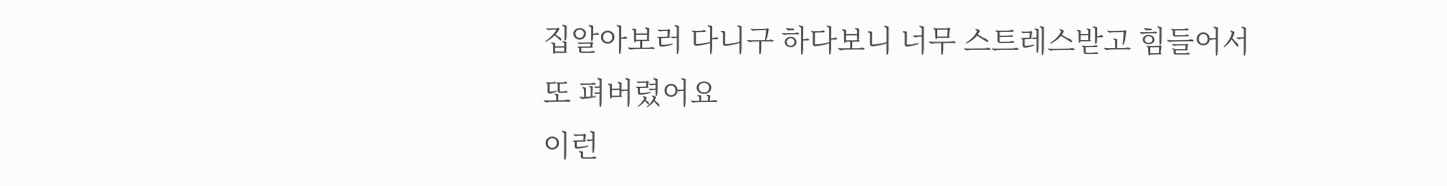집알아보러 다니구 하다보니 너무 스트레스받고 힘들어서 또 펴버렸어요
이런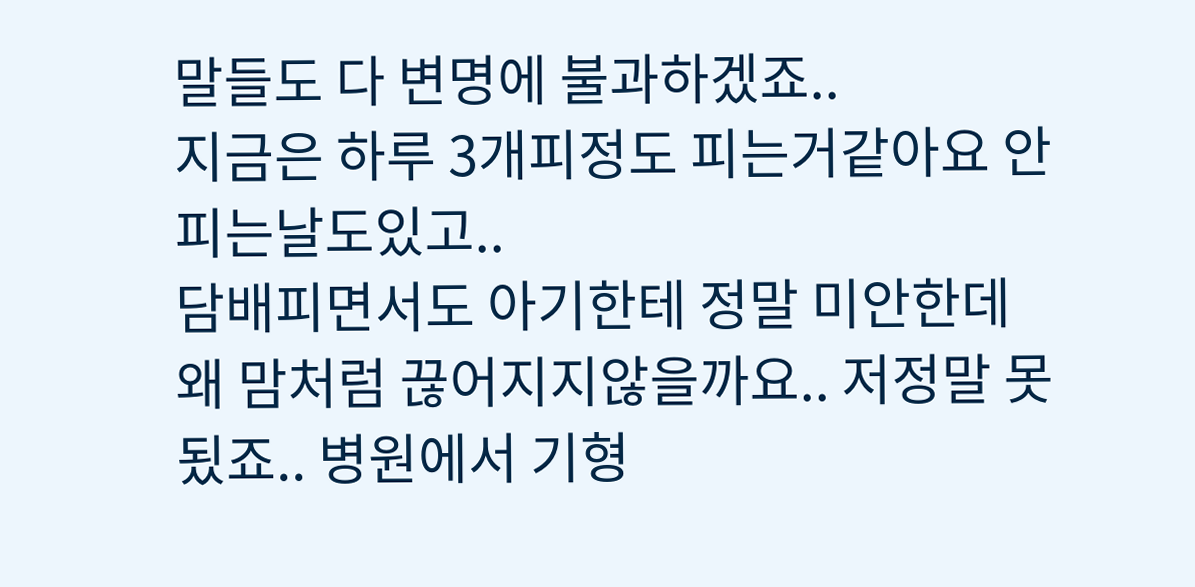말들도 다 변명에 불과하겠죠..
지금은 하루 3개피정도 피는거같아요 안피는날도있고..
담배피면서도 아기한테 정말 미안한데 왜 맘처럼 끊어지지않을까요.. 저정말 못됬죠.. 병원에서 기형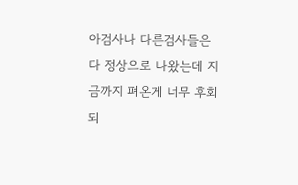아검사나 다른검사들은 다 정상으로 나왔는데 지금까지 펴온게 너무 후회되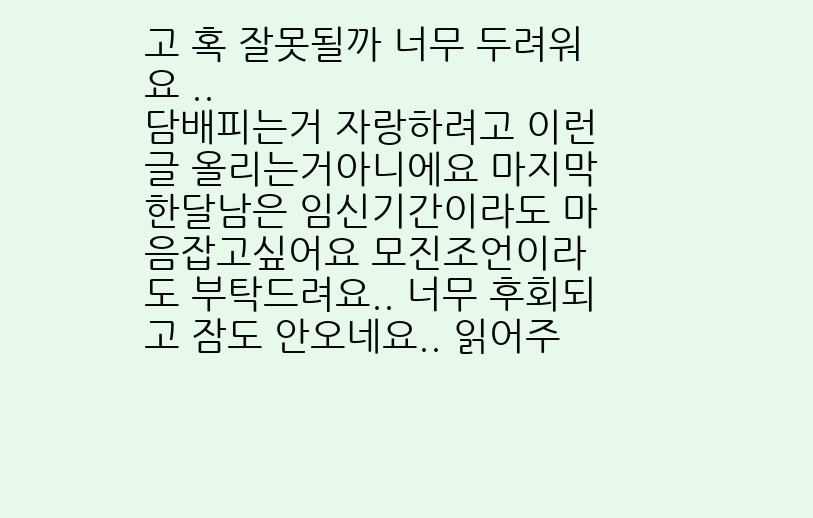고 혹 잘못될까 너무 두려워요 ..
담배피는거 자랑하려고 이런글 올리는거아니에요 마지막 한달남은 임신기간이라도 마음잡고싶어요 모진조언이라도 부탁드려요.. 너무 후회되고 잠도 안오네요.. 읽어주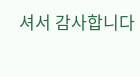셔서 감사합니다